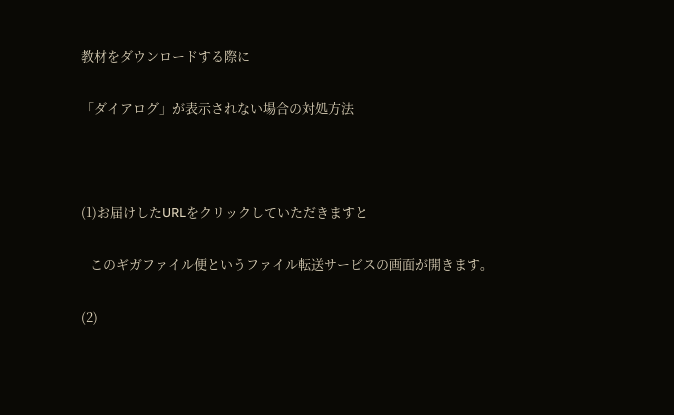教材をダウンロードする際に

「ダイアログ」が表示されない場合の対処方法



(1)お届けしたURLをクリックしていただきますと

   このギガファイル便というファイル転送サービスの画面が開きます。

(2)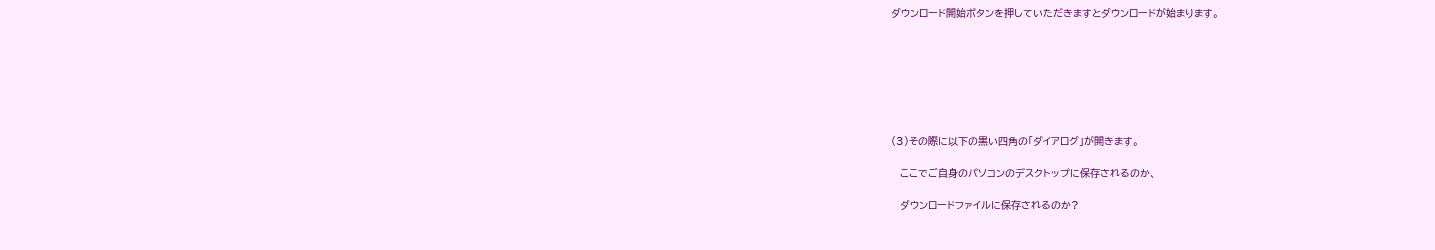ダウンロード開始ボタンを押していただきますとダウンロードが始まります。







(3)その際に以下の黒い四角の「ダイアログ」が開きます。

   ここでご自身のパソコンのデスクトップに保存されるのか、

   ダウンロードファイルに保存されるのか?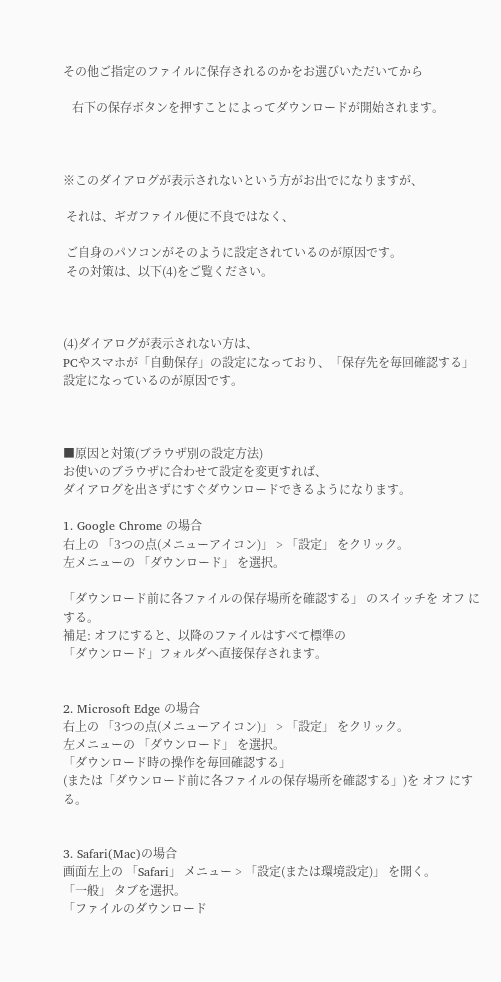その他ご指定のファイルに保存されるのかをお選びいただいてから

   右下の保存ボタンを押すことによってダウンロードが開始されます。



※このダイアログが表示されないという方がお出でになりますが、

 それは、ギガファイル便に不良ではなく、

 ご自身のパソコンがそのように設定されているのが原因です。
 その対策は、以下(4)をご覧ください。



(4)ダイアログが表示されない方は、
PCやスマホが「自動保存」の設定になっており、「保存先を毎回確認する」設定になっているのが原因です。



■原因と対策(ブラウザ別の設定方法)
お使いのブラウザに合わせて設定を変更すれば、
ダイアログを出さずにすぐダウンロードできるようになります。

1. Google Chrome の場合
右上の 「3つの点(メニューアイコン)」 > 「設定」 をクリック。
左メニューの 「ダウンロード」 を選択。

「ダウンロード前に各ファイルの保存場所を確認する」 のスイッチを オフ にする。
補足: オフにすると、以降のファイルはすべて標準の
「ダウンロード」フォルダへ直接保存されます。


2. Microsoft Edge の場合
右上の 「3つの点(メニューアイコン)」 > 「設定」 をクリック。
左メニューの 「ダウンロード」 を選択。
「ダウンロード時の操作を毎回確認する」
(または「ダウンロード前に各ファイルの保存場所を確認する」)を オフ にする。


3. Safari(Mac)の場合
画面左上の 「Safari」 メニュー > 「設定(または環境設定)」 を開く。
「一般」 タブを選択。
「ファイルのダウンロード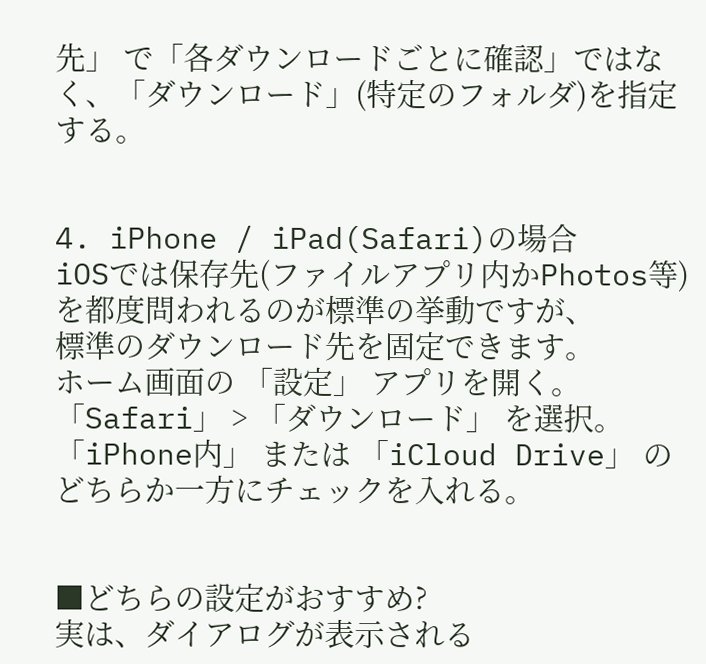先」 で「各ダウンロードごとに確認」ではなく、「ダウンロード」(特定のフォルダ)を指定する。


4. iPhone / iPad(Safari)の場合
iOSでは保存先(ファイルアプリ内かPhotos等)を都度問われるのが標準の挙動ですが、
標準のダウンロード先を固定できます。
ホーム画面の 「設定」 アプリを開く。
「Safari」 > 「ダウンロード」 を選択。
「iPhone内」 または 「iCloud Drive」 のどちらか一方にチェックを入れる。


■どちらの設定がおすすめ?
実は、ダイアログが表示される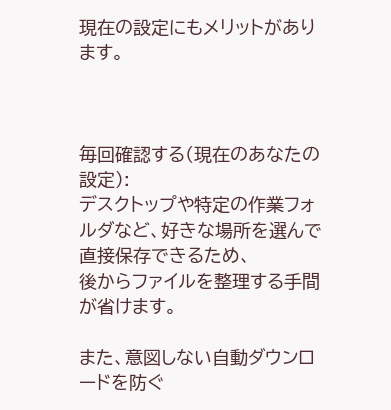現在の設定にもメリットがあります。



毎回確認する(現在のあなたの設定):
デスクトップや特定の作業フォルダなど、好きな場所を選んで直接保存できるため、
後からファイルを整理する手間が省けます。

また、意図しない自動ダウンロードを防ぐ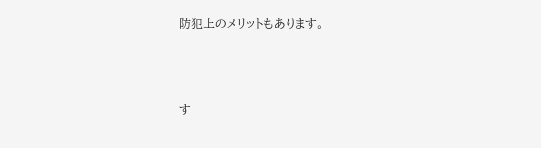防犯上のメリットもあります。



す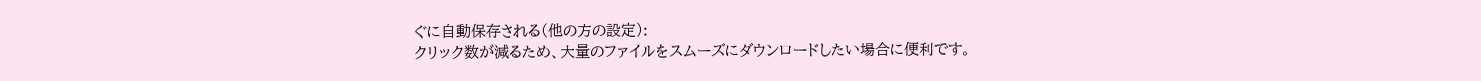ぐに自動保存される(他の方の設定):
クリック数が減るため、大量のファイルをスムーズにダウンロードしたい場合に便利です。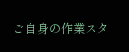ご自身の作業スタ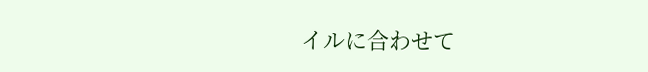イルに合わせて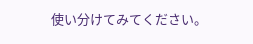使い分けてみてください。